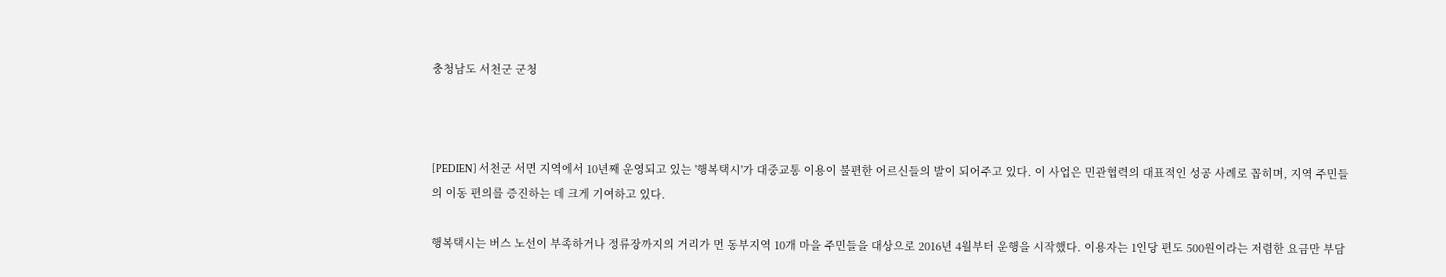충청남도 서천군 군청



[PEDIEN] 서천군 서면 지역에서 10년째 운영되고 있는 '행복택시'가 대중교통 이용이 불편한 어르신들의 발이 되어주고 있다. 이 사업은 민관협력의 대표적인 성공 사례로 꼽히며, 지역 주민들의 이동 편의를 증진하는 데 크게 기여하고 있다.

행복택시는 버스 노선이 부족하거나 정류장까지의 거리가 먼 동부지역 10개 마을 주민들을 대상으로 2016년 4월부터 운행을 시작했다. 이용자는 1인당 편도 500원이라는 저렴한 요금만 부담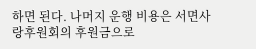하면 된다. 나머지 운행 비용은 서면사랑후원회의 후원금으로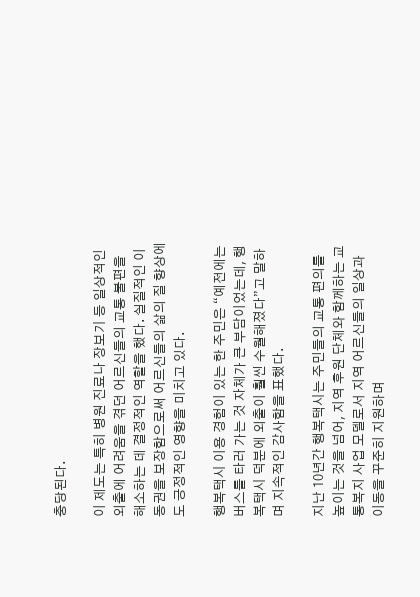충당된다.

이 제도는 특히 병원 진료나 장보기 등 일상적인 외출에 어려움을 겪던 어르신들의 교통 불편을 해소하는 데 결정적인 역할을 했다. 실질적인 이동권을 보장함으로써 어르신들의 삶의 질 향상에도 긍정적인 영향을 미치고 있다.

행복택시 이용 경험이 있는 한 주민은 “예전에는 버스를 타러 가는 것 자체가 큰 부담이었는데, 행복택시 덕분에 외출이 훨씬 수월해졌다”고 말하며 지속적인 감사함을 표했다.

지난 10년간 행복택시는 주민들의 교통 편의를 높이는 것을 넘어, 지역 후원 단체와 함께하는 교통복지 사업 모델로서 지역 어르신들의 일상과 이동을 꾸준히 지원하며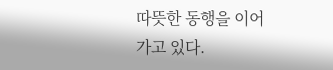따뜻한 동행을 이어가고 있다.